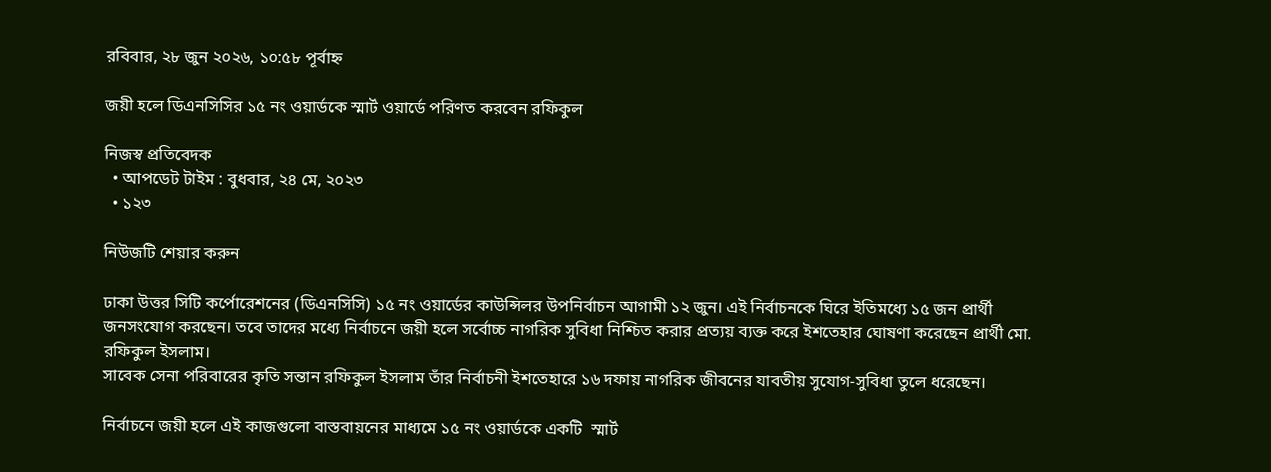রবিবার, ২৮ জুন ২০২৬, ১০:৫৮ পূর্বাহ্ন

জয়ী হলে ডিএনসিসির ১৫ নং ওয়ার্ডকে স্মার্ট ওয়ার্ডে পরিণত করবেন রফিকুল

নিজস্ব প্রতিবেদক
  • আপডেট টাইম : বুধবার, ২৪ মে, ২০২৩
  • ১২৩

নিউজটি শেয়ার করুন

ঢাকা উত্তর সিটি কর্পোরেশনের (ডিএনসিসি) ১৫ নং ওয়ার্ডের কাউন্সিলর উপনির্বাচন আগামী ১২ জুন। এই নির্বাচনকে ঘিরে ইতিমধ্যে ১৫ জন প্রার্থী জনসংযোগ করছেন। তবে তাদের মধ্যে নির্বাচনে জয়ী হলে সর্বোচ্চ নাগরিক সুবিধা নিশ্চিত করার প্রত্যয় ব্যক্ত করে ইশতেহার ঘোষণা করেছেন প্রার্থী মো. রফিকুল ইসলাম।
সাবেক সেনা পরিবারের কৃতি সন্তান রফিকুল ইসলাম তাঁর নির্বাচনী ইশতেহারে ১৬ দফায় নাগরিক জীবনের যাবতীয় সুযোগ-সুবিধা তুলে ধরেছেন।

নির্বাচনে জয়ী হলে এই কাজগুলো বাস্তবায়নের মাধ্যমে ১৫ নং ওয়ার্ডকে একটি  স্মার্ট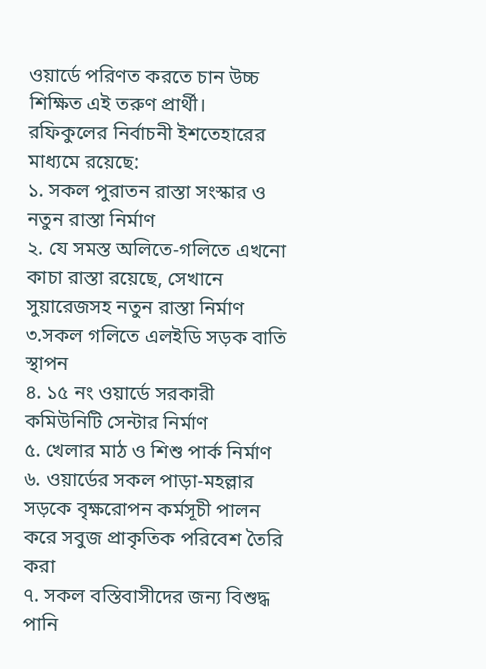ওয়ার্ডে পরিণত করতে চান উচ্চ শিক্ষিত এই তরুণ প্রার্থী।
রফিকুলের নির্বাচনী ইশতেহারের মাধ্যমে রয়েছে:
১. সকল পুরাতন রাস্তা সংস্কার ও নতুন রাস্তা নির্মাণ
২. যে সমস্ত অলিতে-গলিতে এখনো কাচা রাস্তা রয়েছে, সেখানে সুয়ারেজসহ নতুন রাস্তা নির্মাণ
৩.সকল গলিতে এলইডি সড়ক বাতি স্থাপন
৪. ১৫ নং ওয়ার্ডে সরকারী কমিউনিটি সেন্টার নির্মাণ
৫. খেলার মাঠ ও শিশু পার্ক নির্মাণ
৬. ওয়ার্ডের সকল পাড়া-মহল্লার সড়কে বৃক্ষরোপন কর্মসূচী পালন করে সবুজ প্রাকৃতিক পরিবেশ তৈরি করা
৭. সকল বস্তিবাসীদের জন্য বিশুদ্ধ পানি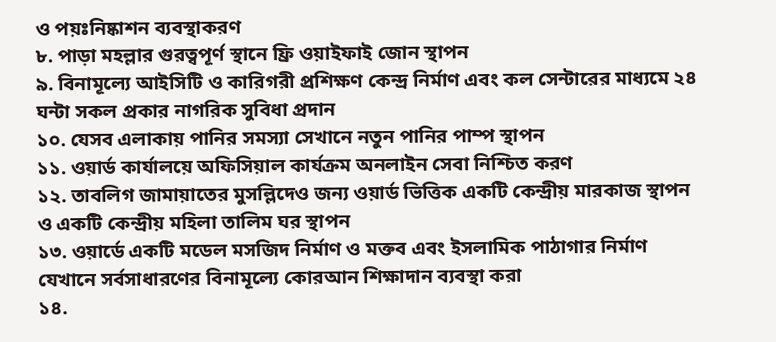ও পয়ঃনিষ্কাশন ব্যবস্থাকরণ
৮. পাড়া মহল্লার গুরত্বপূর্ণ স্থানে ফ্রি ওয়াইফাই জোন স্থাপন
৯. বিনামূল্যে আইসিটি ও কারিগরী প্রশিক্ষণ কেন্দ্র নির্মাণ এবং কল সেন্টারের মাধ্যমে ২৪ ঘন্টা সকল প্রকার নাগরিক সুবিধা প্রদান
১০. যেসব এলাকায় পানির সমস্যা সেখানে নতুন পানির পাম্প স্থাপন
১১. ওয়ার্ড কার্যালয়ে অফিসিয়াল কার্যক্রম অনলাইন সেবা নিশ্চিত করণ
১২. তাবলিগ জামায়াতের মুসল্লিদেও জন্য ওয়ার্ড ভিত্তিক একটি কেন্দ্রীয় মারকাজ স্থাপন ও একটি কেন্দ্রীয় মহিলা তালিম ঘর স্থাপন
১৩. ওয়ার্ডে একটি মডেল মসজিদ নির্মাণ ও মক্তব এবং ইসলামিক পাঠাগার নির্মাণ যেখানে সর্বসাধারণের বিনামূল্যে কোরআন শিক্ষাদান ব্যবস্থা করা
১৪.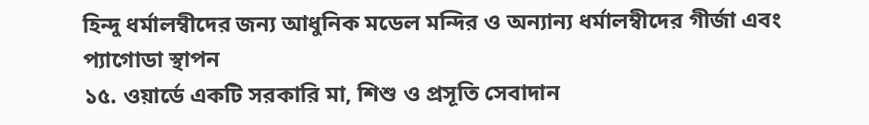হিন্দু ধর্মালম্বীদের জন্য আধুনিক মডেল মন্দির ও অন্যান্য ধর্মালম্বীদের গীর্জা এবং প্যাগোডা স্থাপন
১৫. ওয়ার্ডে একটি সরকারি মা, শিশু ও প্রসূতি সেবাদান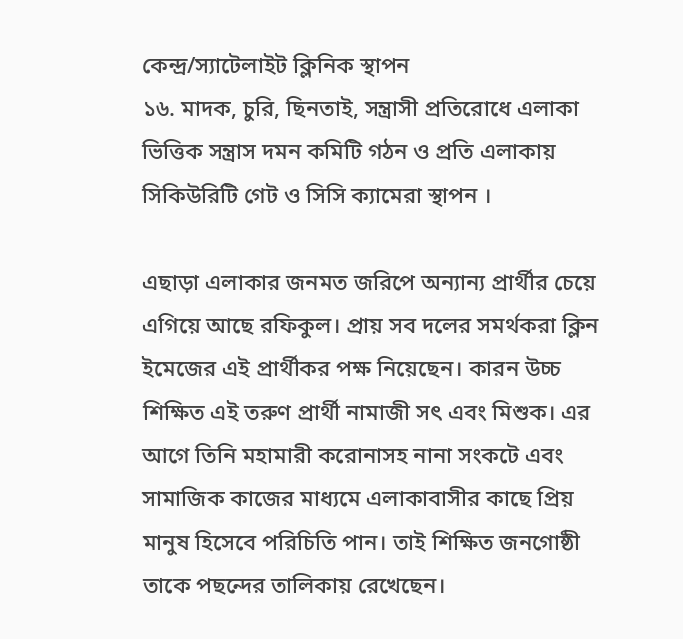কেন্দ্র/স্যাটেলাইট ক্লিনিক স্থাপন
১৬. মাদক, চুরি, ছিনতাই, সন্ত্রাসী প্রতিরোধে এলাকা ভিত্তিক সন্ত্রাস দমন কমিটি গঠন ও প্রতি এলাকায় সিকিউরিটি গেট ও সিসি ক্যামেরা স্থাপন ।

এছাড়া এলাকার জনমত জরিপে অন্যান্য প্রার্থীর চেয়ে এগিয়ে আছে রফিকুল। প্রায় সব দলের সমর্থকরা ক্লিন ইমেজের এই প্রার্থীকর পক্ষ নিয়েছেন। কারন উচ্চ শিক্ষিত এই তরুণ প্রার্থী নামাজী সৎ এবং মিশুক। এর আগে তিনি মহামারী করোনাসহ নানা সংকটে এবং সামাজিক কাজের মাধ্যমে এলাকাবাসীর কাছে প্রিয় মানুষ হিসেবে পরিচিতি পান। তাই শিক্ষিত জনগোষ্ঠী তাকে পছন্দের তালিকায় রেখেছেন।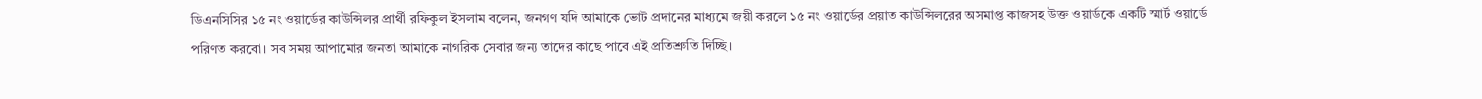ডিএনসিসির ১৫ নং ওয়ার্ডের কাউন্সিলর প্রার্থী রফিকুল ইসলাম বলেন, জনগণ যদি আমাকে ভোট প্রদানের মাধ্যমে জয়ী করলে ১৫ নং ওয়ার্ডের প্রয়াত কাউন্সিলরের অসমাপ্ত কাজসহ উক্ত ওয়ার্ডকে একটি স্মার্ট ওয়ার্ডে পরিণত করবো। সব সময় আপামোর জনতা আমাকে নাগরিক সেবার জন্য তাদের কাছে পাবে এই প্রতিশ্রুতি দিচ্ছি।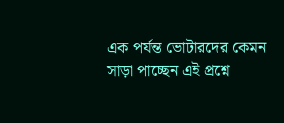এক পর্যন্ত ভোটারদের কেমন সাড়া পাচ্ছেন এই প্রশ্নে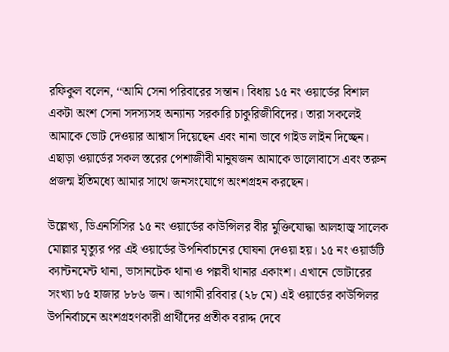রফিকুল বলেন, ‘‘আমি সেনা পরিবারের সন্তান। বিধায় ১৫ নং ওয়ার্ডের বিশাল একটা অংশ সেনা সদস্যসহ অন্যান্য সরকারি চাকুরিজীবিদের। তারা সকলেই আমাকে ভোট দেওয়ার আশ্বাস দিয়েছেন এবং নানা ভাবে গাইড লাইন দিচ্ছেন। এছাড়া ওয়ার্ডের সকল স্তরের পেশাজীবী মানুষজন আমাকে ভালোবাসে এবং তরুন প্রজন্ম ইতিমধ্যে আমার সাথে জনসংযোগে অংশগ্রহন করছেন।

উল্লেখ্য, ডিএনসিসির ১৫ নং ওয়ার্ডের কাউন্সিলর বীর মুক্তিযোদ্ধা আলহাজ্ব সালেক মোল্লার মৃত্যুর পর এই ওয়ার্ডের উপনির্বাচনের ঘোষনা দেওয়া হয়। ১৫ নং ওয়ার্ডটি ক্যান্টনমেন্ট থানা, ভাসানটেক থানা ও পল্লবী থানার একাংশ। এখানে ভোটারের সংখ্যা ৮৫ হাজার ৮৮৬ জন। আগামী রবিবার (২৮ মে) এই ওয়ার্ডের কাউন্সিলর উপনির্বাচনে অংশগ্রহণকারী প্রার্থীদের প্রতীক বরাদ্দ দেবে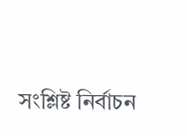সংশ্লিষ্ট নির্বাচন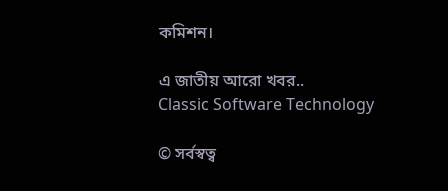কমিশন।

এ জাতীয় আরো খবর..
Classic Software Technology

© সর্বস্বত্ব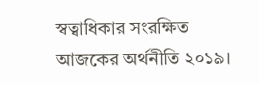স্বত্বাধিকার সংরক্ষিত আজকের অর্থনীতি ২০১৯।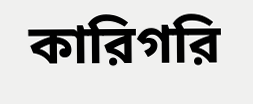কারিগরি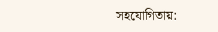সহযোগিতায়: